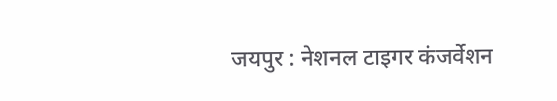जयपुर : नेशनल टाइगर कंजर्वेशन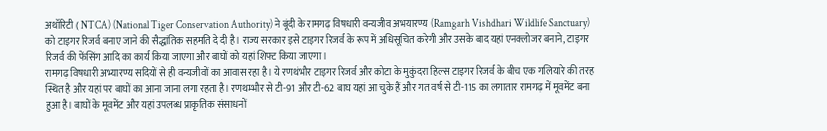अथॉरिटी ( NTCA) (National Tiger Conservation Authority) ने बूंदी के रामगढ़ विषधारी वन्यजीव अभयारण्य (Ramgarh Vishdhari Wildlife Sanctuary) को टाइगर रिजर्व बनाए जाने की सैद्धांतिक सहमति दे दी है। राज्य सरकार इसे टाइगर रिजर्व के रूप में अधिसूचित करेगी और उसके बाद यहां एनक्लोजर बनाने, टाइगर रिजर्व की फेंसिंग आदि का कार्य किया जाएगा और बाघों को यहां शिफ्ट किया जाएगा।
रामगढ़ विषधारी अभ्यारण्य सदियों से ही वन्यजीवों का आवास रहा है। ये रणथंभौर टाइगर रिजर्व और कोटा के मुकुंदरा हिल्स टाइगर रिजर्व के बीच एक गलियारे की तरह स्थित है और यहां पर बाघों का आना जाना लगा रहता है। रणथम्भौर से टी-91 और टी-62 बाघ यहां आ चुके हैं और गत वर्ष से टी-115 का लगातार रामगढ़ में मूवमेंट बना हुआ है। बाघों के मूवमेंट और यहां उपलब्ध प्राकृतिक संसाधनों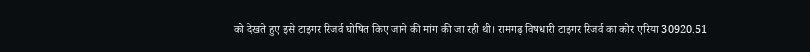को देखते हुए इसे टाइगर रिजर्व घोषित किए जाने की मांग की जा रही थी। रामगढ़ विषधारी टाइगर रिजर्व का कोर एरिया 30920.51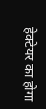हेक्टेयर का होगा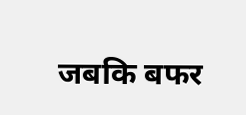जबकि बफर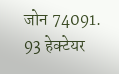जोन 74091. 93 हेक्टेयर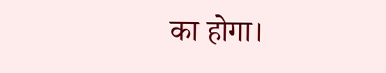का होगा।